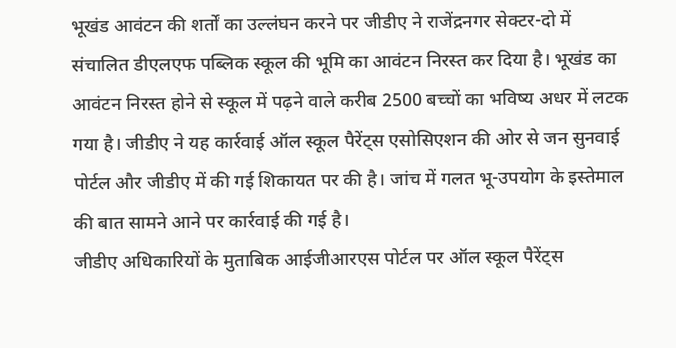भूखंड आवंटन की शर्तों का उल्लंघन करने पर जीडीए ने राजेंद्रनगर सेक्टर-दो में संचालित डीएलएफ पब्लिक स्कूल की भूमि का आवंटन निरस्त कर दिया है। भूखंड का आवंटन निरस्त होने से स्कूल में पढ़ने वाले करीब 2500 बच्चों का भविष्य अधर में लटक गया है। जीडीए ने यह कार्रवाई ऑल स्कूल पैरेंट्स एसोसिएशन की ओर से जन सुनवाई पोर्टल और जीडीए में की गई शिकायत पर की है। जांच में गलत भू-उपयोग के इस्तेमाल की बात सामने आने पर कार्रवाई की गई है।
जीडीए अधिकारियों के मुताबिक आईजीआरएस पोर्टल पर ऑल स्कूल पैरेंट्स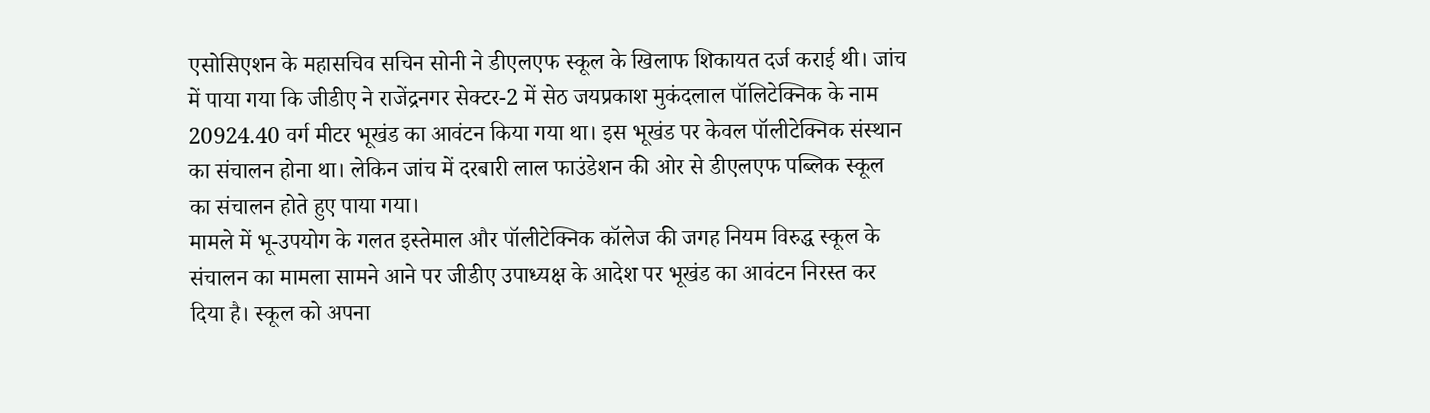एसोसिएशन के महासचिव सचिन सोनी ने डीएलएफ स्कूल के खिलाफ शिकायत दर्ज कराई थी। जांच में पाया गया कि जीडीए ने राजेंद्रनगर सेक्टर-2 में सेठ जयप्रकाश मुकंदलाल पॉलिटेक्निक के नाम 20924.40 वर्ग मीटर भूखंड का आवंटन किया गया था। इस भूखंड पर केवल पॉलीटेक्निक संस्थान का संचालन होना था। लेकिन जांच में दरबारी लाल फाउंडेशन की ओर से डीएलएफ पब्लिक स्कूल का संचालन होते हुए पाया गया।
मामले में भू-उपयोग के गलत इस्तेमाल और पॉलीटेक्निक कॉलेज की जगह नियम विरुद्ध स्कूल के संचालन का मामला सामने आने पर जीडीए उपाध्यक्ष के आदेश पर भूखंड का आवंटन निरस्त कर दिया है। स्कूल को अपना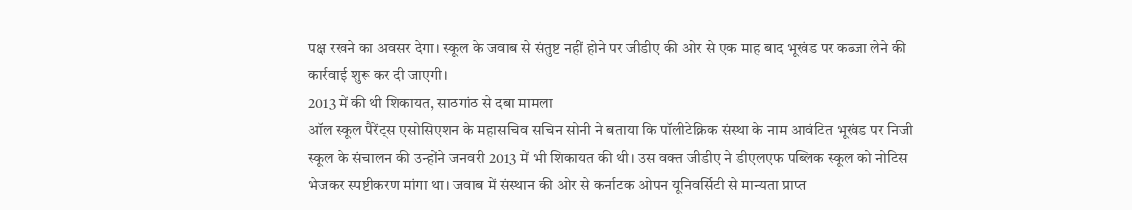पक्ष रखने का अवसर देगा। स्कूल के जवाब से संतुष्ट नहीं होने पर जीडीए की ओर से एक माह बाद भूखंड पर कब्जा लेने की कार्रवाई शुरू कर दी जाएगी।
2013 में की थी शिकायत, साठगांठ से दबा मामला
ऑल स्कूल पैरेंट्स एसोसिएशन के महासचिव सचिन सोनी ने बताया कि पॉलीटेक्निक संस्था के नाम आवंटित भूखंड पर निजी स्कूल के संचालन की उन्होंने जनवरी 2013 में भी शिकायत की थी। उस वक्त जीडीए ने डीएलएफ पब्लिक स्कूल को नोटिस भेजकर स्पष्टीकरण मांगा था। जवाब में संस्थान की ओर से कर्नाटक ओपन यूनिवर्सिटी से मान्यता प्राप्त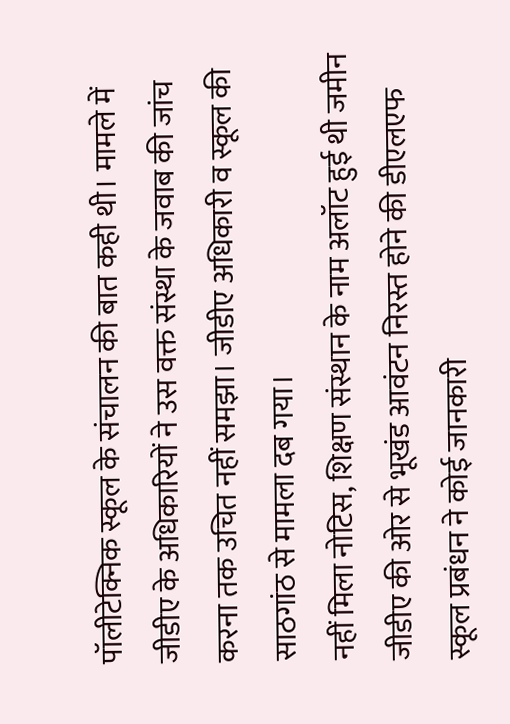पॉलीटेक्निक स्कूल के संचालन की बात कही थी। मामले में जीडीए के अधिकारियों ने उस वक्त संस्था के जवाब की जांच करना तक उचित नहीं समझा। जीडीए अधिकारी व स्कूल की साठगांठ से मामला दब गया।
नहीं मिला नोटिस, शिक्षण संस्थान के नाम अलॉट हुई थी जमीन
जीडीए की ओर से भूखंड आवंटन निरस्त होने की डीएलएफ स्कूल प्रबंधन ने कोई जानकारी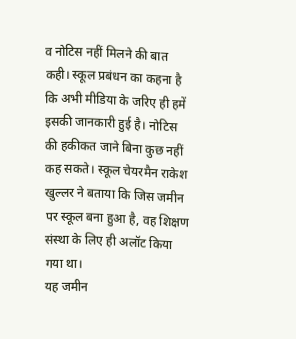व नोटिस नहीं मिलने की बात कही। स्कूल प्रबंधन का कहना है कि अभी मीडिया के जरिए ही हमें इसकी जानकारी हुई है। नोटिस की हकीकत जाने बिना कुछ नहीं कह सकते। स्कूल चेयरमैन राकेश खुल्लर ने बताया कि जिस जमीन पर स्कूल बना हुआ है, वह शिक्षण संस्था के लिए ही अलॉट किया गया था।
यह जमीन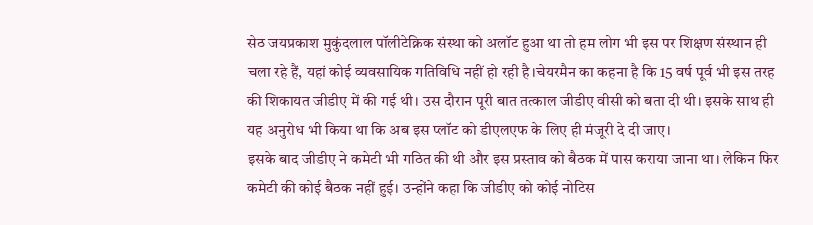सेठ जयप्रकाश मुकुंदलाल पॉलीटेक्निक संस्था को अलॉट हुआ था तो हम लोग भी इस पर शिक्षण संस्थान ही चला रहे हैं, यहां कोई व्यवसायिक गतिविधि नहीं हो रही है।चेयरमैन का कहना है कि 15 वर्ष पूर्व भी इस तरह की शिकायत जीडीए में की गई थी। उस दौरान पूरी बात तत्काल जीडीए वीसी को बता दी थी। इसके साथ ही यह अनुरोध भी किया था कि अब इस प्लॉट को डीएलएफ के लिए ही मंजूरी दे दी जाए।
इसके बाद जीडीए ने कमेटी भी गठित की थी और इस प्रस्ताव को बैठक में पास कराया जाना था। लेकिन फिर कमेटी की कोई बैठक नहीं हुई। उन्होंने कहा कि जीडीए को कोई नोटिस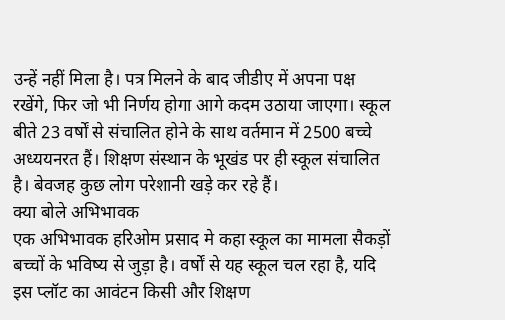उन्हें नहीं मिला है। पत्र मिलने के बाद जीडीए में अपना पक्ष रखेंगे, फिर जो भी निर्णय होगा आगे कदम उठाया जाएगा। स्कूल बीते 23 वर्षों से संचालित होने के साथ वर्तमान में 2500 बच्चे अध्ययनरत हैं। शिक्षण संस्थान के भूखंड पर ही स्कूल संचालित है। बेवजह कुछ लोग परेशानी खड़े कर रहे हैं।
क्या बोले अभिभावक
एक अभिभावक हरिओम प्रसाद मे कहा स्कूल का मामला सैकड़ों बच्चों के भविष्य से जुड़ा है। वर्षों से यह स्कूल चल रहा है, यदि इस प्लॉट का आवंटन किसी और शिक्षण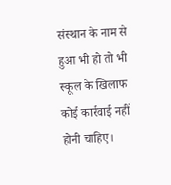संस्थान के नाम से हुआ भी हो तो भी स्कूल के खिलाफ कोई कार्रवाई नहीं होनी चाहिए।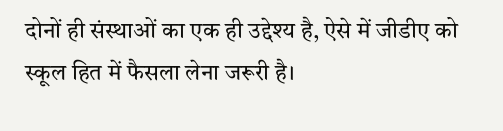दोनों ही संस्थाओं का एक ही उद्देश्य है, ऐसे में जीडीए को स्कूल हित में फैसला लेना जरूरी है।